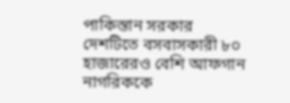পাকিস্তান সরকার দেশটিতে বসবাসকারী ৮০ হাজারেরও বেশি আফগান নাগরিককে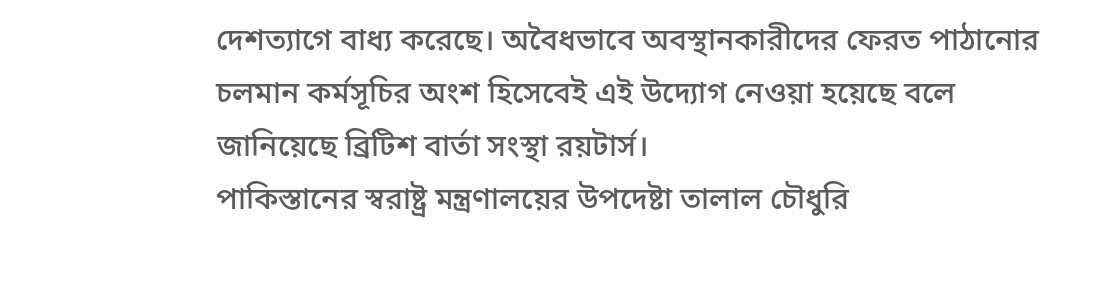দেশত্যাগে বাধ্য করেছে। অবৈধভাবে অবস্থানকারীদের ফেরত পাঠানোর চলমান কর্মসূচির অংশ হিসেবেই এই উদ্যোগ নেওয়া হয়েছে বলে জানিয়েছে ব্রিটিশ বার্তা সংস্থা রয়টার্স।
পাকিস্তানের স্বরাষ্ট্র মন্ত্রণালয়ের উপদেষ্টা তালাল চৌধুরি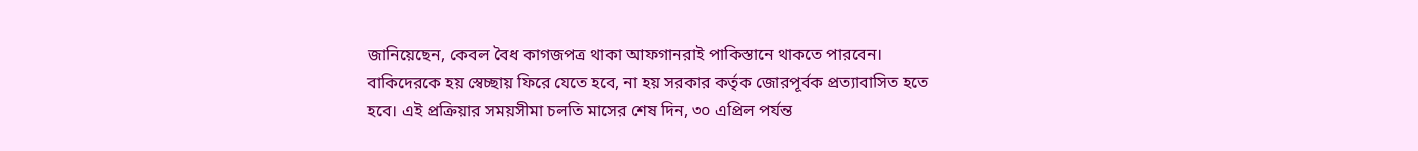জানিয়েছেন, কেবল বৈধ কাগজপত্র থাকা আফগানরাই পাকিস্তানে থাকতে পারবেন। বাকিদেরকে হয় স্বেচ্ছায় ফিরে যেতে হবে, না হয় সরকার কর্তৃক জোরপূর্বক প্রত্যাবাসিত হতে হবে। এই প্রক্রিয়ার সময়সীমা চলতি মাসের শেষ দিন, ৩০ এপ্রিল পর্যন্ত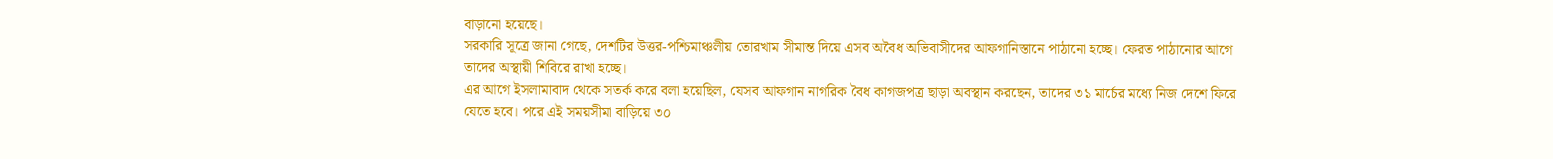বাড়ানো হয়েছে।
সরকারি সূত্রে জানা গেছে, দেশটির উত্তর-পশ্চিমাঞ্চলীয় তোরখাম সীমান্ত দিয়ে এসব অবৈধ অভিবাসীদের আফগানিস্তানে পাঠানো হচ্ছে। ফেরত পাঠানোর আগে তাদের অস্থায়ী শিবিরে রাখা হচ্ছে।
এর আগে ইসলামাবাদ থেকে সতর্ক করে বলা হয়েছিল, যেসব আফগান নাগরিক বৈধ কাগজপত্র ছাড়া অবস্থান করছেন, তাদের ৩১ মার্চের মধ্যে নিজ দেশে ফিরে যেতে হবে। পরে এই সময়সীমা বাড়িয়ে ৩০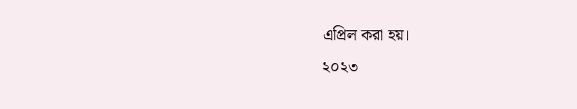এপ্রিল করা হয়।
২০২৩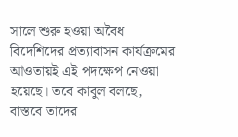সালে শুরু হওয়া অবৈধ বিদেশিদের প্রত্যাবাসন কার্যক্রমের আওতায়ই এই পদক্ষেপ নেওয়া হয়েছে। তবে কাবুল বলছে, বাস্তবে তাদের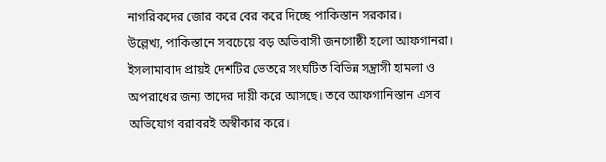নাগরিকদের জোর করে বের করে দিচ্ছে পাকিস্তান সরকার।
উল্লেখ্য, পাকিস্তানে সবচেয়ে বড় অভিবাসী জনগোষ্ঠী হলো আফগানরা। ইসলামাবাদ প্রায়ই দেশটির ভেতরে সংঘটিত বিভিন্ন সন্ত্রাসী হামলা ও অপরাধের জন্য তাদের দায়ী করে আসছে। তবে আফগানিস্তান এসব অভিযোগ বরাবরই অস্বীকার করে।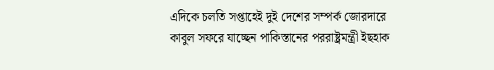এদিকে চলতি সপ্তাহেই দুই দেশের সম্পর্ক জোরদারে কাবুল সফরে যাচ্ছেন পাকিস্তানের পররাষ্ট্রমন্ত্রী ইছহাক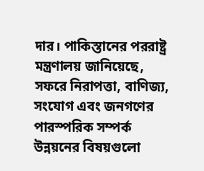দার। পাকিস্তানের পররাষ্ট্র মন্ত্রণালয় জানিয়েছে, সফরে নিরাপত্তা, বাণিজ্য, সংযোগ এবং জনগণের পারস্পরিক সম্পর্ক উন্নয়নের বিষয়গুলো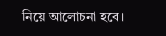নিয়ে আলোচনা হবে।